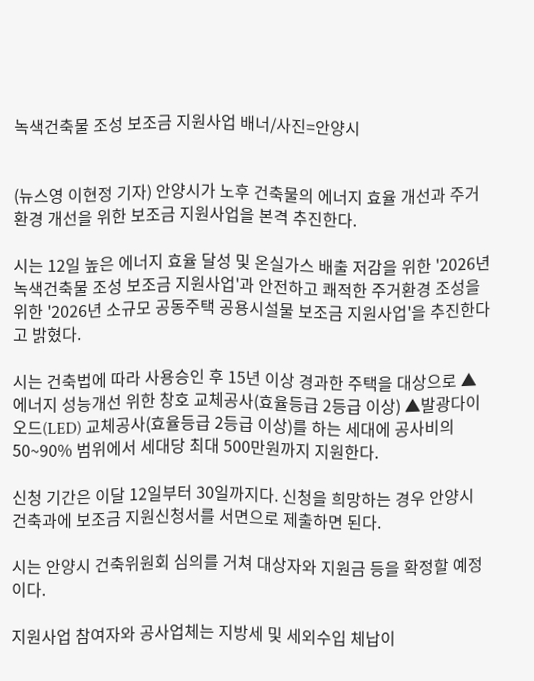녹색건축물 조성 보조금 지원사업 배너/사진=안양시


(뉴스영 이현정 기자) 안양시가 노후 건축물의 에너지 효율 개선과 주거환경 개선을 위한 보조금 지원사업을 본격 추진한다.

시는 12일 높은 에너지 효율 달성 및 온실가스 배출 저감을 위한 '2026년 녹색건축물 조성 보조금 지원사업'과 안전하고 쾌적한 주거환경 조성을 위한 '2026년 소규모 공동주택 공용시설물 보조금 지원사업'을 추진한다고 밝혔다.

시는 건축법에 따라 사용승인 후 15년 이상 경과한 주택을 대상으로 ▲에너지 성능개선 위한 창호 교체공사(효율등급 2등급 이상) ▲발광다이오드(LED) 교체공사(효율등급 2등급 이상)를 하는 세대에 공사비의 50~90% 범위에서 세대당 최대 500만원까지 지원한다.

신청 기간은 이달 12일부터 30일까지다. 신청을 희망하는 경우 안양시 건축과에 보조금 지원신청서를 서면으로 제출하면 된다.

시는 안양시 건축위원회 심의를 거쳐 대상자와 지원금 등을 확정할 예정이다.

지원사업 참여자와 공사업체는 지방세 및 세외수입 체납이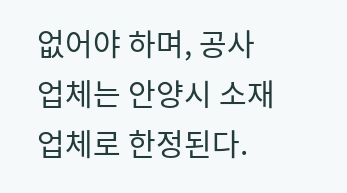없어야 하며, 공사업체는 안양시 소재 업체로 한정된다.